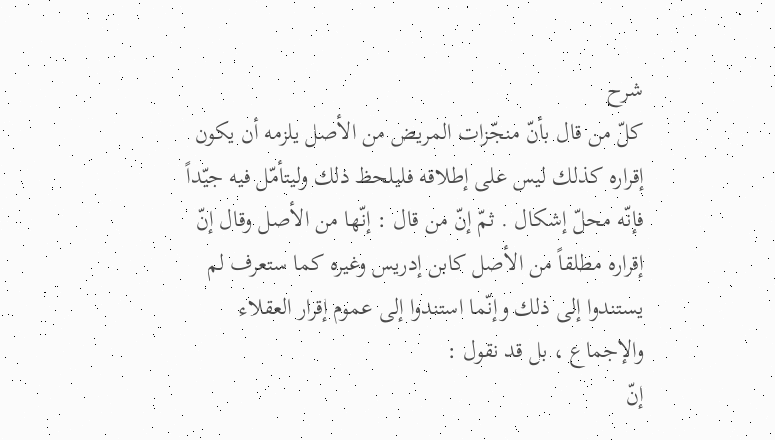شرح
كلّ من قال بأنّ منجّزات المريض من الأصل يلزمه أن يكون إقراره كذلك ليس على إطلاقه فليلحظ ذلك وليتأمّل فيه جيّداً فإنّه محلّ إشكال . ثمّ إنّ من قال : إنّها من الأصل وقال إنّ إقراره مطلقاً من الأصل كابن إدريس وغيره كما ستعرف لم يستندوا إلى ذلك وإنّما استندوا إلى عموم إقرار العقلاء والإجماع ، بل قد نقول :
إنّ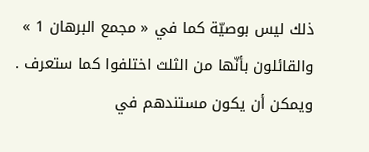ذلك ليس بوصيّة كما في « مجمع البرهان 1 » والقائلون بأنّها من الثلث اختلفوا كما ستعرف . ويمكن أن يكون مستندهم في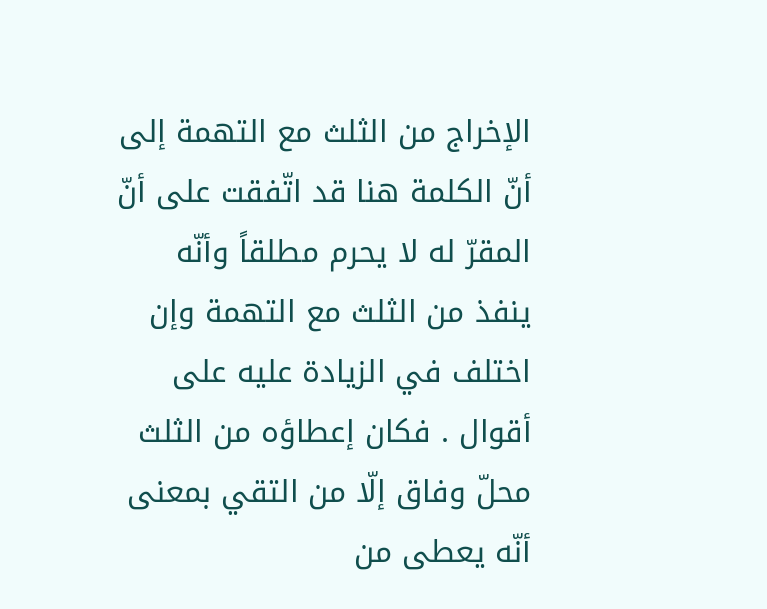الإخراج من الثلث مع التهمة إلى أنّ الكلمة هنا قد اتّفقت على أنّ المقرّ له لا يحرم مطلقاً وأنّه ينفذ من الثلث مع التهمة وإن اختلف في الزيادة عليه على أقوال . فكان إعطاؤه من الثلث محلّ وفاق إلّا من التقي بمعنى أنّه يعطى من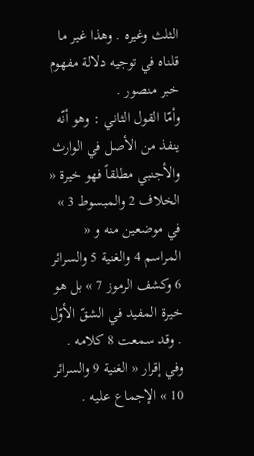الثلث وغيره . وهذا غير ما قلناه في توجيه دلالة مفهوم خبر منصور .
وأمّا القول الثاني : وهو أنّه ينفذ من الأصل في الوارث والأجنبي مطلقاً فهو خيرة « الخلاف 2 والمبسوط 3 » في موضعين منه و « المراسم 4 والغنية 5 والسرائر 6 وكشف الرموز 7 » بل هو خيرة المفيد في الشقّ الأوّل . وقد سمعت 8 كلامه . وفي إقرار « الغنية 9 والسرائر 10 » الإجماع عليه .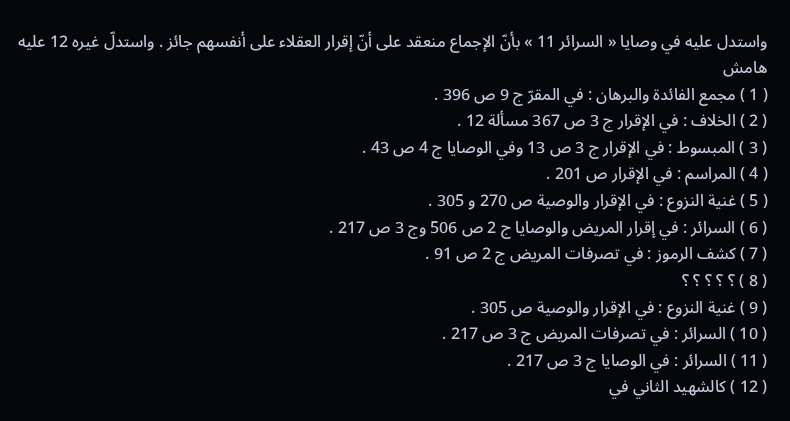واستدل عليه في وصايا « السرائر 11 » بأنّ الإجماع منعقد على أنّ إقرار العقلاء على أنفسهم جائز . واستدلّ غيره 12 عليه
هامش
( 1 ) مجمع الفائدة والبرهان : في المقرّ ج 9 ص 396 .
( 2 ) الخلاف : في الإقرار ج 3 ص 367 مسألة 12 .
( 3 ) المبسوط : في الإقرار ج 3 ص 13 وفي الوصايا ج 4 ص 43 .
( 4 ) المراسم : في الإقرار ص 201 .
( 5 ) غنية النزوع : في الإقرار والوصية ص 270 و 305 .
( 6 ) السرائر : في إقرار المريض والوصايا ج 2 ص 506 وج 3 ص 217 .
( 7 ) كشف الرموز : في تصرفات المريض ج 2 ص 91 .
( 8 ) ؟ ؟ ؟ ؟ ؟
( 9 ) غنية النزوع : في الإقرار والوصية ص 305 .
( 10 ) السرائر : في تصرفات المريض ج 3 ص 217 .
( 11 ) السرائر : في الوصايا ج 3 ص 217 .
( 12 ) كالشهيد الثاني في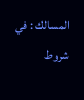المسالك : في شروط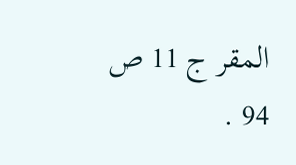المقر ج 11 ص 94 .